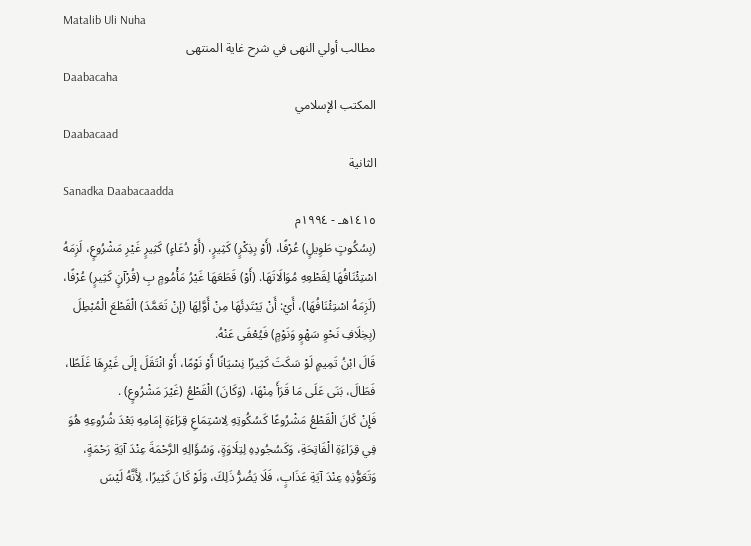Matalib Uli Nuha
مطالب أولي النهى في شرح غاية المنتهى
Daabacaha
المكتب الإسلامي
Daabacaad
الثانية
Sanadka Daabacaadda
١٤١٥هـ - ١٩٩٤م
(بِسُكُوتٍ طَوِيلٍ) عُرْفًا، (أَوْ بِذِكْرٍ) كَثِيرٍ، (أَوْ دُعَاءٍ) كَثِيرٍ غَيْرِ مَشْرُوعٍ، لَزِمَهُ اسْتِئْنَافُهَا لِقَطْعِهِ مُوَالَاتَهَا. (أَوْ) قَطَعَهَا غَيْرُ مَأْمُومٍ بِ (قُرْآنٍ كَثِيرٍ) عُرْفًا، (لَزِمَهُ اسْتِئْنَافُهَا)، أَيْ: أَنْ يَبْتَدِئَهَا مِنْ أَوَّلِهَا (إنْ تَعَمَّدَ) الْقَطْعَ الْمُبْطِلَ (بِخِلَافِ نَحْوِ سَهْوٍ وَنَوْمٍ) فَيُعْفَى عَنْهُ.
قَالَ ابْنُ تَمِيمٍ لَوْ سَكَتَ كَثِيرًا نِسْيَانًا أَوْ نَوْمًا، أَوْ انْتَقَلَ إلَى غَيْرِهَا غَلَطًا، فَطَالَ، بَنَى عَلَى مَا قَرَأَ مِنْهَا، (وَكَانَ) الْقَطْعُ (غَيْرَ مَشْرُوعٍ) .
فَإِنْ كَانَ الْقَطْعُ مَشْرُوعًا كَسُكُوتِهِ لِاسْتِمَاعِ قِرَاءَةِ إمَامِهِ بَعْدَ شُرُوعِهِ هُوَ فِي قِرَاءَةِ الْفَاتِحَةِ، وَكَسُجُودِهِ لِتِلَاوَةٍ، وَسُؤَالِهِ الرَّحْمَةَ عِنْدَ آيَةِ رَحْمَةٍ، وَتَعَوُّذِهِ عِنْدَ آيَةِ عَذَابٍ، فَلَا يَضُرُّ ذَلِكَ، وَلَوْ كَانَ كَثِيرًا، لِأَنَّهُ لَيْسَ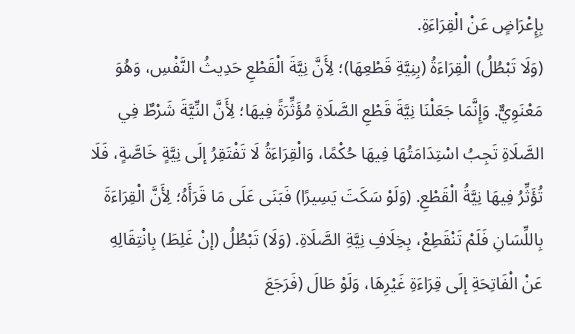بِإِعْرَاضٍ عَنْ الْقِرَاءَةِ.
(وَلَا تَبْطُلُ) الْقِرَاءَةُ (بِنِيَّةِ قَطْعِهَا)؛ لِأَنَّ نِيَّةَ الْقَطْعِ حَدِيثُ النَّفْسِ، وَهُوَ مَعْنَوِيٌّ. وَإِنَّمَا جَعَلْنَا نِيَّةَ قَطْعِ الصَّلَاةِ مُؤَثِّرَةً فِيهَا؛ لِأَنَّ النِّيَّةَ شَرْطٌ فِي الصَّلَاةِ تَجِبُ اسْتِدَامَتُهَا فِيهَا حُكْمًا، وَالْقِرَاءَةُ لَا تَفْتَقِرُ إلَى نِيَّةٍ خَاصَّةٍ، فَلَا تُؤَثِّرُ فِيهَا نِيَّةُ الْقَطْعِ. (وَلَوْ سَكَتَ يَسِيرًا) فَبَنَى عَلَى مَا قَرَأَهُ؛ لِأَنَّ الْقِرَاءَةَ بِاللِّسَانِ فَلَمْ تَنْقَطِعْ، بِخِلَافِ نِيَّةِ الصَّلَاةِ. (وَلَا) تَبْطُلُ (إنْ غَلِطَ) بِانْتِقَالِهِ عَنْ الْفَاتِحَةِ إلَى قِرَاءَةِ غَيْرِهَا، وَلَوْ طَالَ (فَرَجَعَ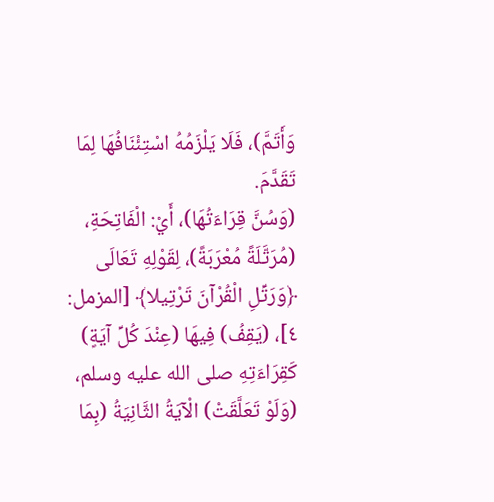وَأَتَمَّ)، فَلَا يَلْزَمُهُ اسْتِئْنَافُهَا لِمَا تَقَدَّمَ.
(وَسُنَّ قِرَاءَتُهَا)، أَيْ: الْفَاتِحَةِ، (مُرَتَّلَةً مُعْرَبَةً)، لِقَوْلِهِ تَعَالَى ﴿وَرَتِّلِ الْقُرْآنَ تَرْتِيلا﴾ [المزمل: ٤]، (يَقِفُ) فِيهَا (عِنْدَ كُلِّ آيَةٍ) كَقِرَاءَتِهِ صلى الله عليه وسلم، (وَلَوْ تَعَلَّقَتْ) الْآيَةُ الثَّانِيَةُ (بِمَا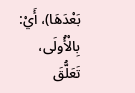بَعْدَهَا)، أَيْ: بِالْأُولَى، تَعَلُّقَ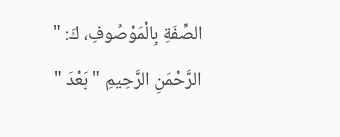الصِّفَةِ بِالْمَوْصُوفِ، كَ: " الرَّحْمَنِ الرَّحِيمِ " بَعْدَ "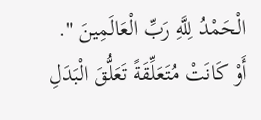الْحَمْدُ لِلَّهِ رَبِّ الْعَالَمِينَ ".
أَوْ كَانَتْ مُتَعَلِّقَةً تَعَلُّقَ الْبَدَلِ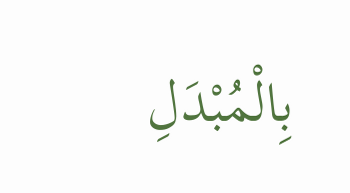بِالْمُبْدَلِ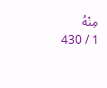مِنْهُ
1 / 430